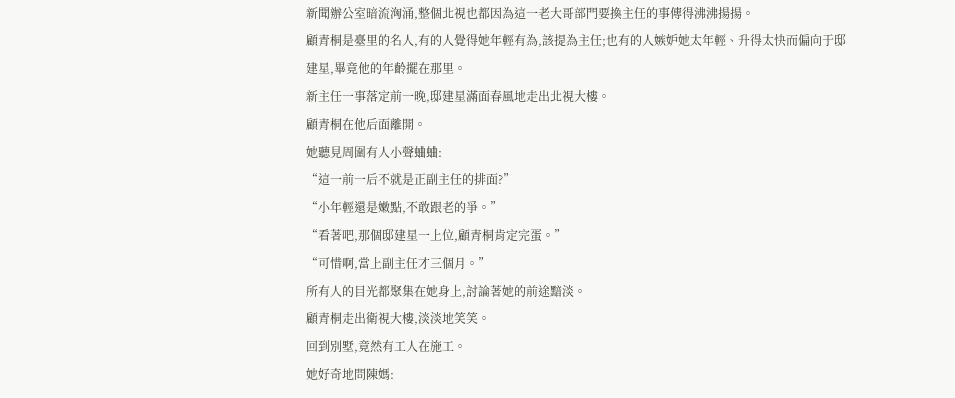新聞辦公室暗流洶涌,整個北視也都因為這一老大哥部門要換主任的事傳得沸沸揚揚。
顧青桐是臺里的名人,有的人覺得她年輕有為,該提為主任;也有的人嫉妒她太年輕、升得太快而偏向于邸建星,畢竟他的年齡擺在那里。
新主任一事落定前一晚,邸建星滿面春風地走出北視大樓。
顧青桐在他后面離開。
她聽見周圍有人小聲蛐蛐:
“這一前一后不就是正副主任的排面?”
“小年輕還是嫩點,不敢跟老的爭。”
“看著吧,那個邸建星一上位,顧青桐肯定完蛋。”
“可惜啊,當上副主任才三個月。”
所有人的目光都聚集在她身上,討論著她的前途黯淡。
顧青桐走出衛視大樓,淡淡地笑笑。
回到別墅,竟然有工人在施工。
她好奇地問陳媽: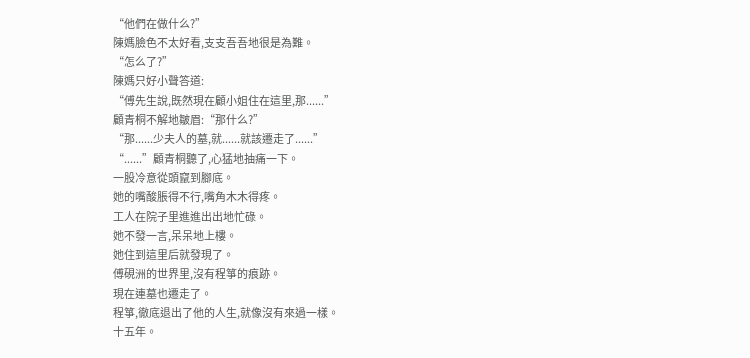“他們在做什么?”
陳媽臉色不太好看,支支吾吾地很是為難。
“怎么了?”
陳媽只好小聲答道:
“傅先生說,既然現在顧小姐住在這里,那......”
顧青桐不解地皺眉:“那什么?”
“那......少夫人的墓,就......就該遷走了......”
“......”顧青桐聽了,心猛地抽痛一下。
一股冷意從頭竄到腳底。
她的嘴酸脹得不行,嘴角木木得疼。
工人在院子里進進出出地忙碌。
她不發一言,呆呆地上樓。
她住到這里后就發現了。
傅硯洲的世界里,沒有程箏的痕跡。
現在連墓也遷走了。
程箏,徹底退出了他的人生,就像沒有來過一樣。
十五年。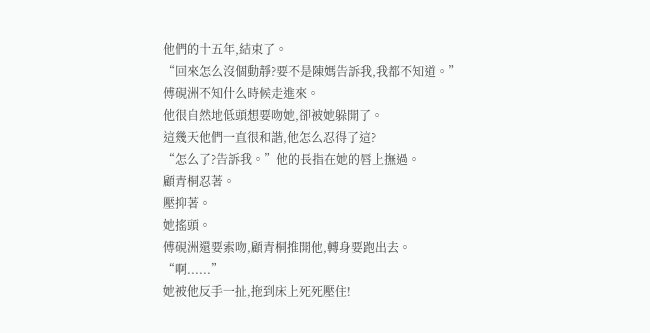他們的十五年,結束了。
“回來怎么沒個動靜?要不是陳媽告訴我,我都不知道。”
傅硯洲不知什么時候走進來。
他很自然地低頭想要吻她,卻被她躲開了。
這幾天他們一直很和諧,他怎么忍得了這?
“怎么了?告訴我。”他的長指在她的唇上撫過。
顧青桐忍著。
壓抑著。
她搖頭。
傅硯洲還要索吻,顧青桐推開他,轉身要跑出去。
“啊......”
她被他反手一扯,拖到床上死死壓住!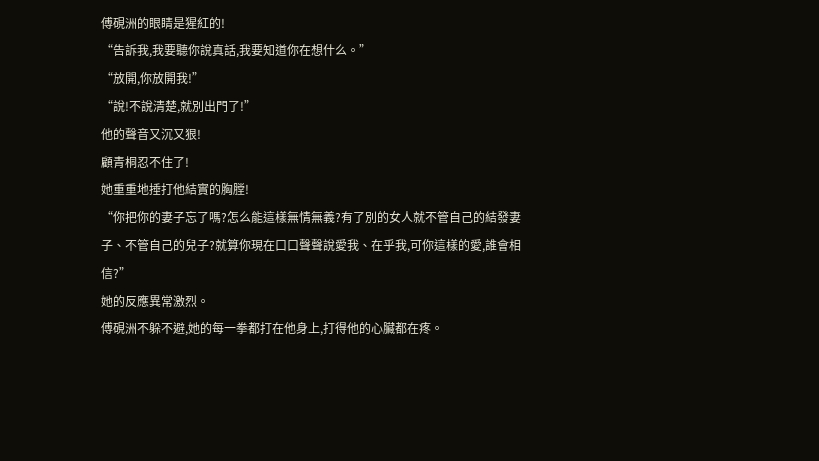傅硯洲的眼睛是猩紅的!
“告訴我,我要聽你說真話,我要知道你在想什么。”
“放開,你放開我!”
“說!不說清楚,就別出門了!”
他的聲音又沉又狠!
顧青桐忍不住了!
她重重地捶打他結實的胸膛!
“你把你的妻子忘了嗎?怎么能這樣無情無義?有了別的女人就不管自己的結發妻子、不管自己的兒子?就算你現在口口聲聲說愛我、在乎我,可你這樣的愛,誰會相信?”
她的反應異常激烈。
傅硯洲不躲不避,她的每一拳都打在他身上,打得他的心臟都在疼。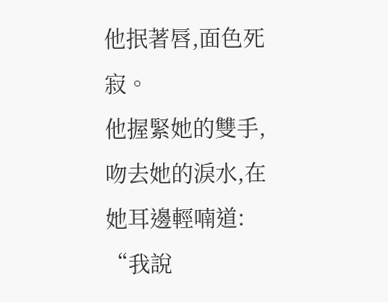他抿著唇,面色死寂。
他握緊她的雙手,吻去她的淚水,在她耳邊輕喃道:
“我說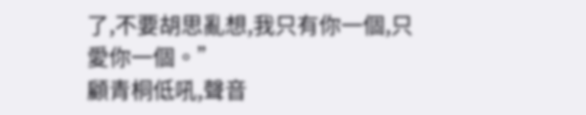了,不要胡思亂想,我只有你一個,只愛你一個。”
顧青桐低吼,聲音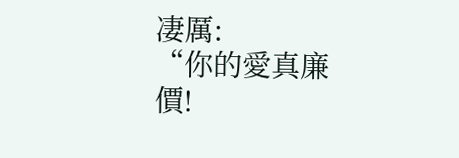凄厲:
“你的愛真廉價!